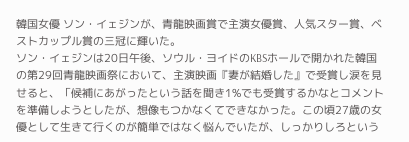韓国女優 ソン・イェジンが、青龍映画賞で主演女優賞、人気スター賞、ベストカップル賞の三冠に輝いた。
ソン・イェジンは20日午後、ソウル・ヨイドのKBSホールで開かれた韓国の第29回青龍映画祭において、主演映画『妻が結婚した』で受賞し涙を見せると、「候補にあがったという話を聞き1%でも受賞するかなとコメントを準備しようとしたが、想像もつかなくてできなかった。この頃27歳の女優として生きて行くのが簡単ではなく悩んでいたが、しっかりしろという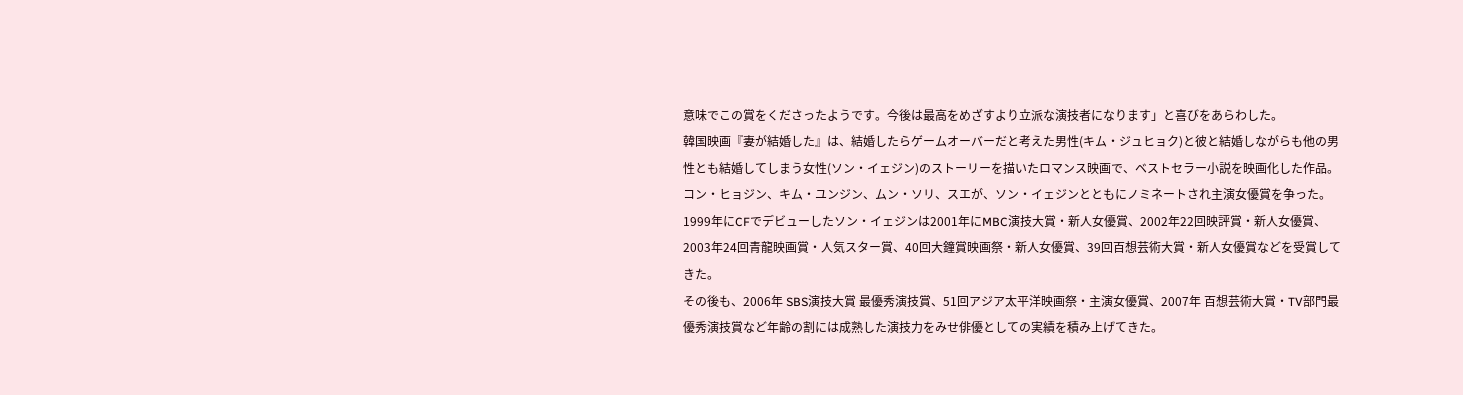意味でこの賞をくださったようです。今後は最高をめざすより立派な演技者になります」と喜びをあらわした。
韓国映画『妻が結婚した』は、結婚したらゲームオーバーだと考えた男性(キム・ジュヒョク)と彼と結婚しながらも他の男性とも結婚してしまう女性(ソン・イェジン)のストーリーを描いたロマンス映画で、ベストセラー小説を映画化した作品。
コン・ヒョジン、キム・ユンジン、ムン・ソリ、スエが、ソン・イェジンとともにノミネートされ主演女優賞を争った。
1999年にCFでデビューしたソン・イェジンは2001年にMBC演技大賞・新人女優賞、2002年22回映評賞・新人女優賞、2003年24回青龍映画賞・人気スター賞、40回大鐘賞映画祭・新人女優賞、39回百想芸術大賞・新人女優賞などを受賞してきた。
その後も、2006年 SBS演技大賞 最優秀演技賞、51回アジア太平洋映画祭・主演女優賞、2007年 百想芸術大賞・TV部門最優秀演技賞など年齢の割には成熟した演技力をみせ俳優としての実績を積み上げてきた。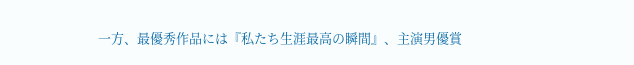一方、最優秀作品には『私たち生涯最高の瞬間』、主演男優賞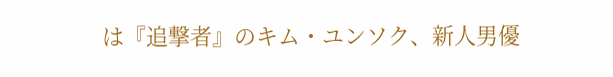は『追撃者』のキム・ユンソク、新人男優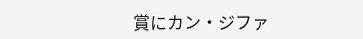賞にカン・ジファ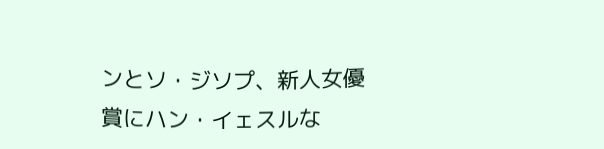ンとソ・ジソプ、新人女優賞にハン・イェスルな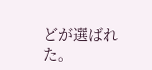どが選ばれた。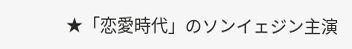★「恋愛時代」のソンイェジン主演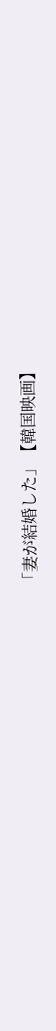「妻が結婚した」【韓国映画】